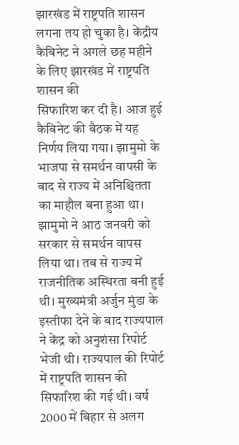झारखंड में राष्ट्रपति शासन लगना तय हो चुका है। केंद्रीय कैबिनेट ने अगले छह महीने के लिए झारखंड में राष्ट्रपति शासन की
सिफारिश कर दी है। आज हुई कैबिनेट की बैठक में यह निर्णय लिया गया। झामुमो के भाजपा से समर्थन वापसी के बाद से राज्य में अनिश्चितता का माहौल बना हुआ था।
झामुमो ने आठ जनवरी को सरकार से समर्थन वापस लिया था। तब से राज्य में राजनीतिक अस्थिरता बनी हुई थी। मुख्यमंत्री अर्जुन मुंडा के इस्तीफा देने के बाद राज्यपाल ने केंद्र को अनुशंसा रिपोर्ट भेजी थी। राज्यपाल की रिपोर्ट में राष्ट्रपति शासन की सिफारिश की गई थी। वर्ष 2000 में बिहार से अलग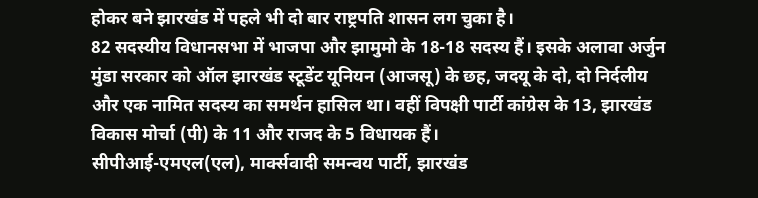होकर बने झारखंड में पहले भी दो बार राष्ट्रपति शासन लग चुका है।
82 सदस्यीय विधानसभा में भाजपा और झामुमो के 18-18 सदस्य हैं। इसके अलावा अर्जुन मुंडा सरकार को ऑल झारखंड स्टूडेंट यूनियन (आजसू) के छह, जदयू के दो, दो निर्दलीय और एक नामित सदस्य का समर्थन हासिल था। वहीं विपक्षी पार्टी कांग्रेस के 13, झारखंड विकास मोर्चा (पी) के 11 और राजद के 5 विधायक हैं।
सीपीआई-एमएल(एल), मार्क्सवादी समन्वय पार्टी, झारखंड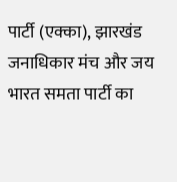पार्टी (एक्का), झारखंड जनाधिकार मंच और जय भारत समता पार्टी का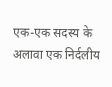एक-एक सदस्य के अलावा एक निर्दलीय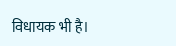विधायक भी है।